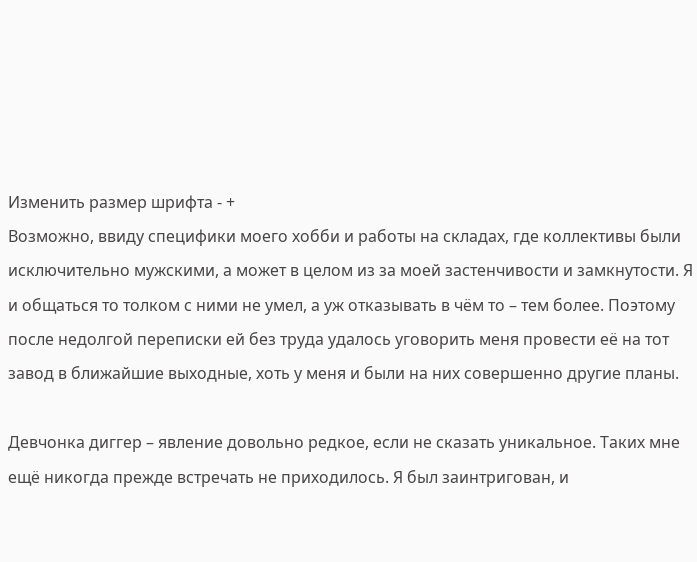Изменить размер шрифта - +
Возможно, ввиду специфики моего хобби и работы на складах, где коллективы были исключительно мужскими, а может в целом из за моей застенчивости и замкнутости. Я и общаться то толком с ними не умел, а уж отказывать в чём то – тем более. Поэтому после недолгой переписки ей без труда удалось уговорить меня провести её на тот завод в ближайшие выходные, хоть у меня и были на них совершенно другие планы.

Девчонка диггер – явление довольно редкое, если не сказать уникальное. Таких мне ещё никогда прежде встречать не приходилось. Я был заинтригован, и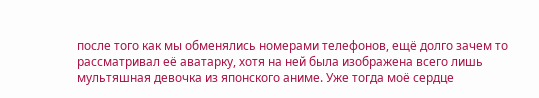после того как мы обменялись номерами телефонов, ещё долго зачем то рассматривал её аватарку, хотя на ней была изображена всего лишь мультяшная девочка из японского аниме. Уже тогда моё сердце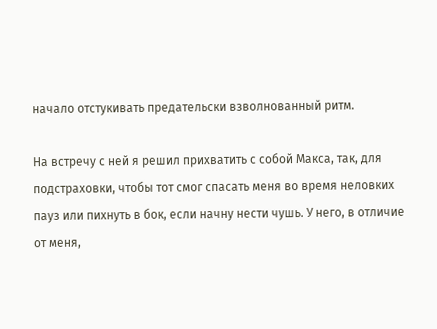начало отстукивать предательски взволнованный ритм.

На встречу с ней я решил прихватить с собой Макса, так, для подстраховки, чтобы тот смог спасать меня во время неловких пауз или пихнуть в бок, если начну нести чушь. У него, в отличие от меня,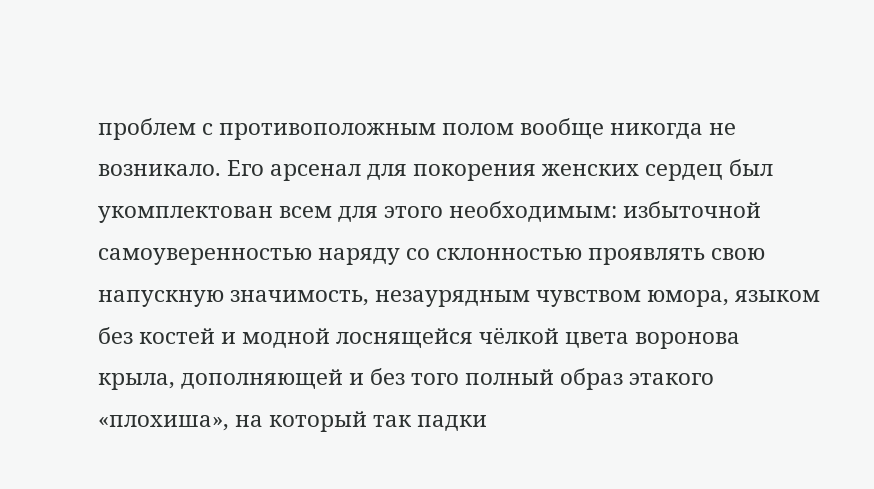проблем с противоположным полом вообще никогда не возникало. Его арсенал для покорения женских сердец был укомплектован всем для этого необходимым: избыточной самоуверенностью наряду со склонностью проявлять свою напускную значимость, незаурядным чувством юмора, языком без костей и модной лоснящейся чёлкой цвета воронова крыла, дополняющей и без того полный образ этакого «плохиша», на который так падки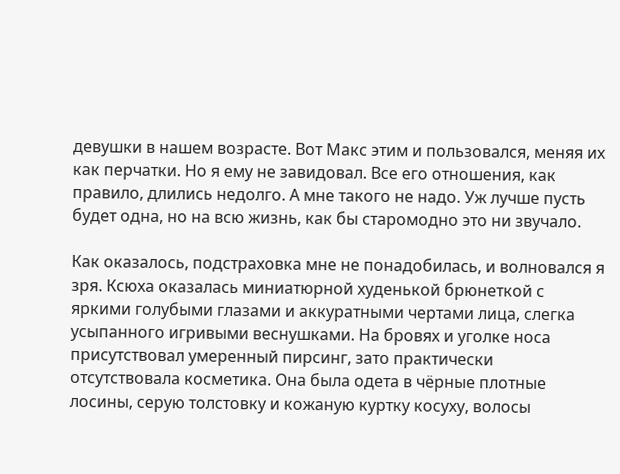девушки в нашем возрасте. Вот Макс этим и пользовался, меняя их как перчатки. Но я ему не завидовал. Все его отношения, как правило, длились недолго. А мне такого не надо. Уж лучше пусть будет одна, но на всю жизнь, как бы старомодно это ни звучало.

Как оказалось, подстраховка мне не понадобилась, и волновался я зря. Ксюха оказалась миниатюрной худенькой брюнеткой с яркими голубыми глазами и аккуратными чертами лица, слегка усыпанного игривыми веснушками. На бровях и уголке носа присутствовал умеренный пирсинг, зато практически отсутствовала косметика. Она была одета в чёрные плотные лосины, серую толстовку и кожаную куртку косуху, волосы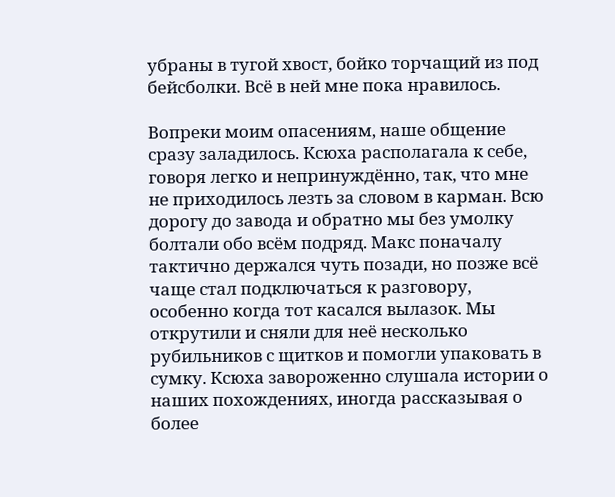убраны в тугой хвост, бойко торчащий из под бейсболки. Всё в ней мне пока нравилось.

Вопреки моим опасениям, наше общение сразу заладилось. Ксюха располагала к себе, говоря легко и непринуждённо, так, что мне не приходилось лезть за словом в карман. Всю дорогу до завода и обратно мы без умолку болтали обо всём подряд. Макс поначалу тактично держался чуть позади, но позже всё чаще стал подключаться к разговору, особенно когда тот касался вылазок. Мы открутили и сняли для неё несколько рубильников с щитков и помогли упаковать в сумку. Ксюха завороженно слушала истории о наших похождениях, иногда рассказывая о более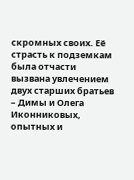скромных своих. Её страсть к подземкам была отчасти вызвана увлечением двух старших братьев – Димы и Олега Иконниковых, опытных и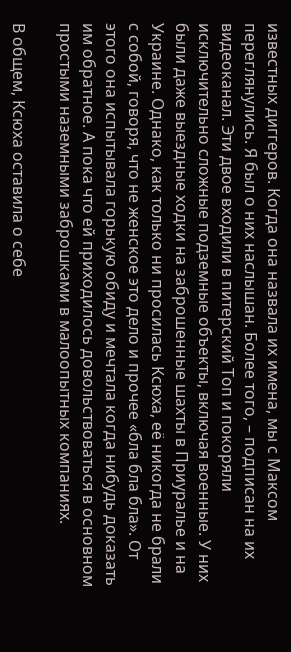известных диггеров. Когда она назвала их имена, мы с Максом переглянулись. Я был о них наслышан. Более того, – подписан на их видеоканал. Эти двое входили в питерский Топ и покоряли исключительно сложные подземные объекты, включая военные. У них были даже выездные ходки на заброшенные шахты в Приуралье и на Украине. Однако, как только ни просилась Ксюха, её никогда не брали с собой, говоря, что не женское это дело и прочее «бла бла бла». От этого она испытывала горькую обиду и мечтала когда нибудь доказать им обратное. А пока что ей приходилось довольствоваться в основном простыми наземными заброшками в малоопытных компаниях.

В общем, Ксюха оставила о себе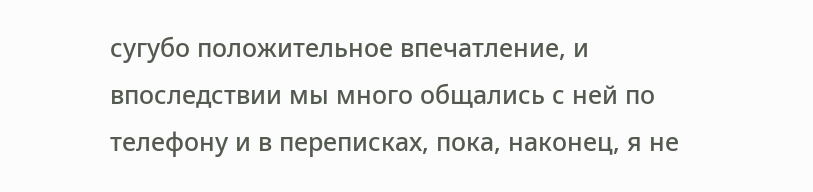сугубо положительное впечатление, и впоследствии мы много общались с ней по телефону и в переписках, пока, наконец, я не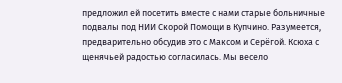предложил ей посетить вместе с нами старые больничные подвалы под НИИ Скорой Помощи в Купчино. Разумеется, предварительно обсудив это с Максом и Серёгой. Ксюха с щенячьей радостью согласилась. Мы весело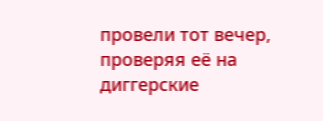провели тот вечер, проверяя её на диггерские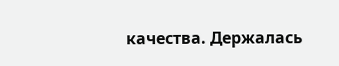качества. Держалась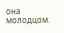она молодцом.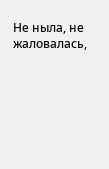Не ныла, не жаловалась,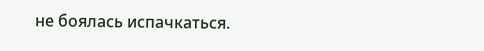не боялась испачкаться.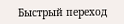Быстрый переход